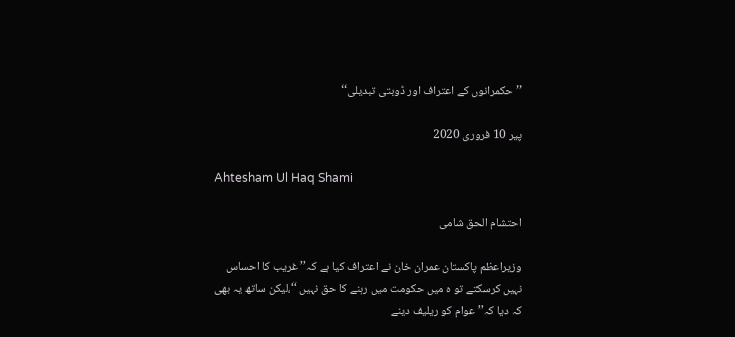’’حکمرانوں کے اعتراف اور ڈوبتی تبدیلی‘‘

پیر 10 فروری 2020

Ahtesham Ul Haq Shami

احتشام الحق شامی

وزیراعظم پاکستان عمران خان نے اعتراف کیا ہے کہ’’ غریب کا احساس نہیں کرسکتے تو ہ میں حکومت میں رہنے کا حق نہیں ‘‘،لیکن ساتھ یہ بھی کہ دیا کہ’’ عوام کو ریلیف دینے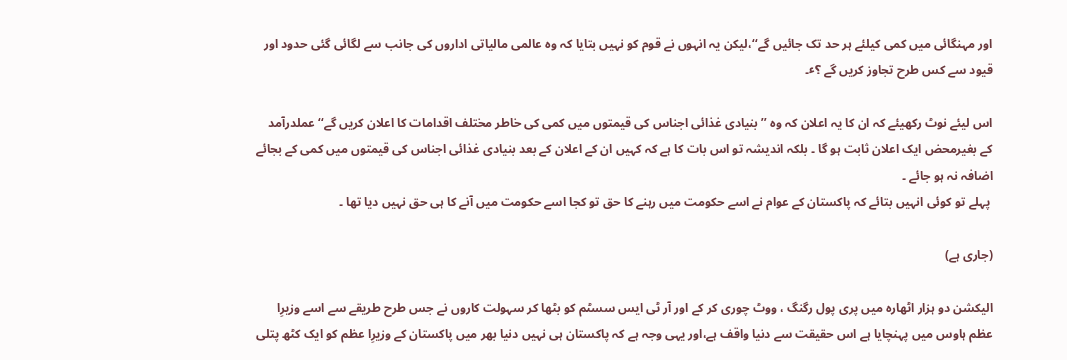اور مہنگائی میں کمی کیلئے ہر حد تک جائیں گے‘‘،لیکن یہ انہوں نے قوم کو نہیں بتایا کہ وہ عالمی مالیاتی اداروں کی جانب سے لگائی گئی حدود اور قیود سے کس طرح تجاوز کریں گے ؟ٴ۔

اس لیئے نوٹ رکھیئے کہ ان کا یہ اعلان کہ وہ ’’ بنیادی غذائی اجناس کی قیمتوں میں کمی کی خاطر مختلف اقدامات کا اعلان کریں گے‘‘ عملدرآمد کے بغیرمحض ایک اعلان ثابت ہو گا ۔ بلکہ اندیشہ تو اس بات کا ہے کہ کہیں ان کے اعلان کے بعد بنیادی غذائی اجناس کی قیمتوں میں کمی کے بجائے اضافہ نہ ہو جائے ۔
 پہلے تو کوئی انہیں بتائے کہ پاکستان کے عوام نے اسے حکومت میں رہنے کا حق تو کجا اسے حکومت میں آنے کا ہی حق نہیں دیا تھا ۔

(جاری ہے)

الیکشن دو ہزار اٹھارہ میں پری پول رگنگ ، ووٹ چوری کر کے اور آر ٹی ایس سسٹم کو بٹھا کر سہولت کاروں نے جس طرح طریقے سے اسے وزیرِا عظم ہاوس میں پہنچایا ہے اس حقیقت سے دنیا واقف ہے،اور یہی وجہ ہے کہ پاکستان ہی نہیں دنیا بھر میں پاکستان کے وزیرِا عظم کو ایک کٹھ پتلی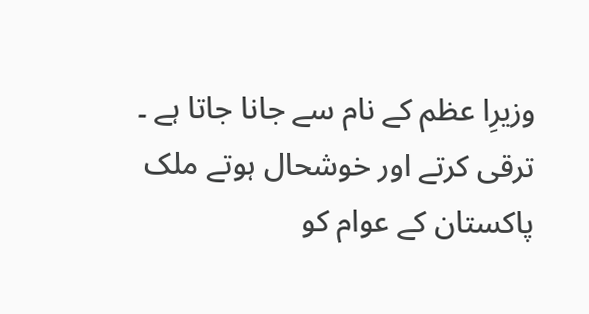وزیرِا عظم کے نام سے جانا جاتا ہے ۔
ترقی کرتے اور خوشحال ہوتے ملک پاکستان کے عوام کو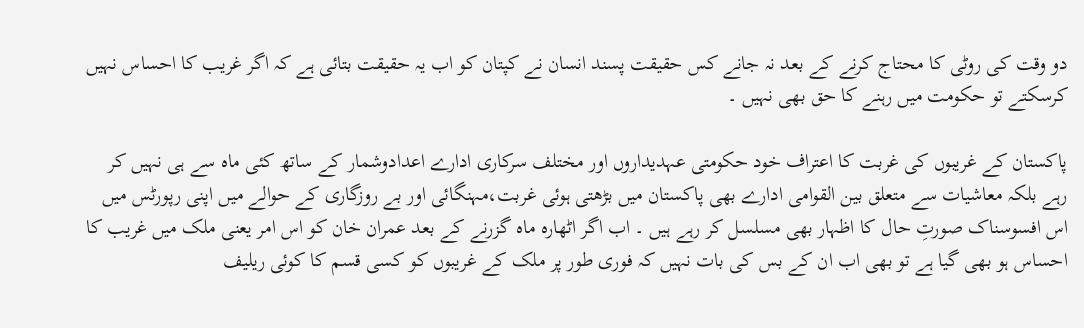دو وقت کی روٹی کا محتاج کرنے کے بعد نہ جانے کس حقیقت پسند انسان نے کپتان کو اب یہ حقیقت بتائی ہے کہ اگر غریب کا احساس نہیں کرسکتے تو حکومت میں رہنے کا حق بھی نہیں ۔

پاکستان کے غریبوں کی غربت کا اعتراف خود حکومتی عہدیداروں اور مختلف سرکاری ادارے اعدادوشمار کے ساتھ کئی ماہ سے ہی نہیں کر رہے بلکہ معاشیات سے متعلق بین القوامی ادارے بھی پاکستان میں بڑھتی ہوئی غربت،مہنگائی اور بے روزگاری کے حوالے میں اپنی رپورٹس میں اس افسوسناک صورتِ حال کا اظہار بھی مسلسل کر رہے ہیں ۔ اب اگر اٹھارہ ماہ گزرنے کے بعد عمران خان کو اس امر یعنی ملک میں غریب کا احساس ہو بھی گیا ہے تو بھی اب ان کے بس کی بات نہیں کہ فوری طور پر ملک کے غریبوں کو کسی قسم کا کوئی ریلیف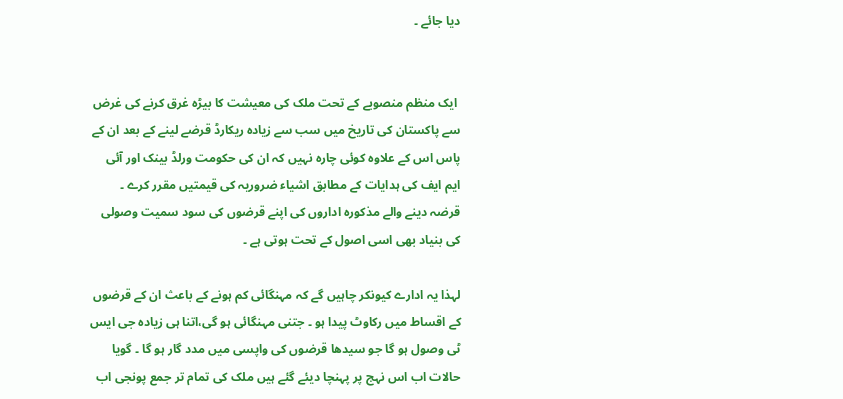دیا جائے ۔


 ایک منظم منصوبے کے تحت ملک کی معیشت کا بیڑہ غرق کرنے کی غرض سے پاکستان کی تاریخ میں سب سے زیادہ ریکارڈ قرضے لینے کے بعد ان کے پاس اس کے علاوہ کوئی چارہ نہیں کہ ان کی حکومت ورلڈ بینک اور آئی ایم ایف کی ہدایات کے مطابق اشیاء ضروریہ کی قیمتیں مقرر کرے ۔ قرضہ دینے والے مذکورہ اداروں کی اپنے قرضوں کی سود سمیت وصولی کی بنیاد بھی اسی اصول کے تحت ہوتی ہے ۔

لہذا یہ ادارے کیونکر چاہیں گے کہ مہنگائی کم ہونے کے باعث ان کے قرضوں کے اقساط میں رکاوٹ پیدا ہو ۔ جتنی مہنگائی ہو گی،اتنا ہی زیادہ جی ایس ٹی وصول ہو گا جو سیدھا قرضوں کی واپسی میں مدد گار ہو گا ۔ گویا حالات اب اس نہج پر پہنچا دیئے گئے ہیں ملک کی تمام تر جمع پونجی اب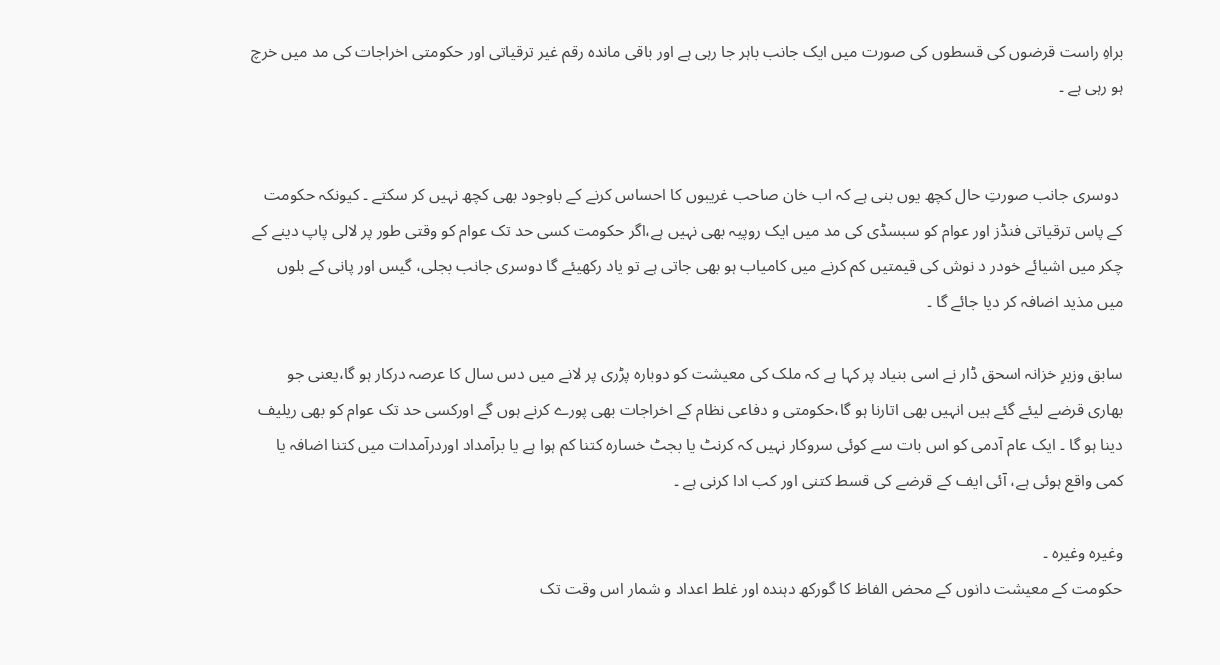براہِ راست قرضوں کی قسطوں کی صورت میں ایک جانب باہر جا رہی ہے اور باقی ماندہ رقم غیر ترقیاتی اور حکومتی اخراجات کی مد میں خرچ ہو رہی ہے ۔


 دوسری جانب صورتِ حال کچھ یوں بنی ہے کہ اب خان صاحب غریبوں کا احساس کرنے کے باوجود بھی کچھ نہیں کر سکتے ۔ کیونکہ حکومت کے پاس ترقیاتی فنڈز اور عوام کو سبسڈی کی مد میں ایک روپیہ بھی نہیں ہے،اگر حکومت کسی حد تک عوام کو وقتی طور پر لالی پاپ دینے کے چکر میں اشیائے خودر د نوش کی قیمتیں کم کرنے میں کامیاب ہو بھی جاتی ہے تو یاد رکھیئے گا دوسری جانب بجلی، گیس اور پانی کے بلوں میں مذید اضافہ کر دیا جائے گا ۔

سابق وزیرِ خزانہ اسحق ڈار نے اسی بنیاد پر کہا ہے کہ ملک کی معیشت کو دوبارہ پڑری پر لانے میں دس سال کا عرصہ درکار ہو گا،یعنی جو بھاری قرضے لیئے گئے ہیں انہیں بھی اتارنا ہو گا،حکومتی و دفاعی نظام کے اخراجات بھی پورے کرنے ہوں گے اورکسی حد تک عوام کو بھی ریلیف دینا ہو گا ۔ ایک عام آدمی کو اس بات سے کوئی سروکار نہیں کہ کرنٹ یا بجٹ خسارہ کتنا کم ہوا ہے یا برآمداد اوردرآمدات میں کتنا اضافہ یا کمی واقع ہوئی ہے، آئی ایف کے قرضے کی قسط کتنی اور کب ادا کرنی ہے ۔

وغیرہ وغیرہ ۔
حکومت کے معیشت دانوں کے محض الفاظ کا گورکھ دہندہ اور غلط اعداد و شمار اس وقت تک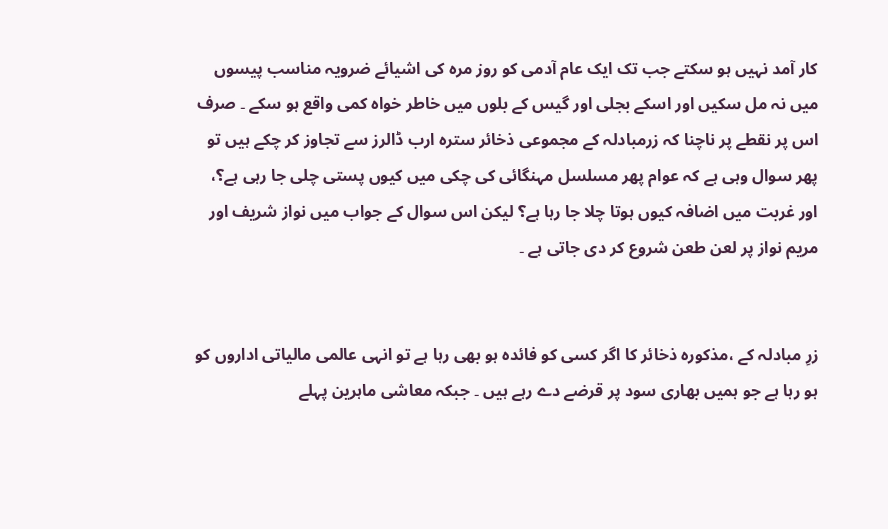کار آمد نہیں ہو سکتے جب تک ایک عام آدمی کو روز مرہ کی اشیائے ضرویہ مناسب پیسوں میں نہ مل سکیں اور اسکے بجلی اور گیس کے بلوں میں خاطر خواہ کمی واقع ہو سکے ۔ صرف اس پر نقطے پر ناچنا کہ زرمبادلہ کے مجموعی ذخائر سترہ ارب ڈالرز سے تجاوز کر چکے ہیں تو پھر سوال وہی ہے کہ عوام پھر مسلسل مہنگائی کی چکی میں کیوں پستی چلی جا رہی ہے؟، اور غربت میں اضافہ کیوں ہوتا چلا جا رہا ہے؟ لیکن اس سوال کے جواب میں نواز شریف اور مریم نواز پر لعن طعن شروع کر دی جاتی ہے ۔


زرِ مبادلہ کے ،مذکورہ ذخائر کا اگر کسی کو فائدہ ہو بھی رہا ہے تو انہی عالمی مالیاتی اداروں کو ہو رہا ہے جو ہمیں بھاری سود پر قرضے دے رہے ہیں ۔ جبکہ معاشی ماہرین پہلے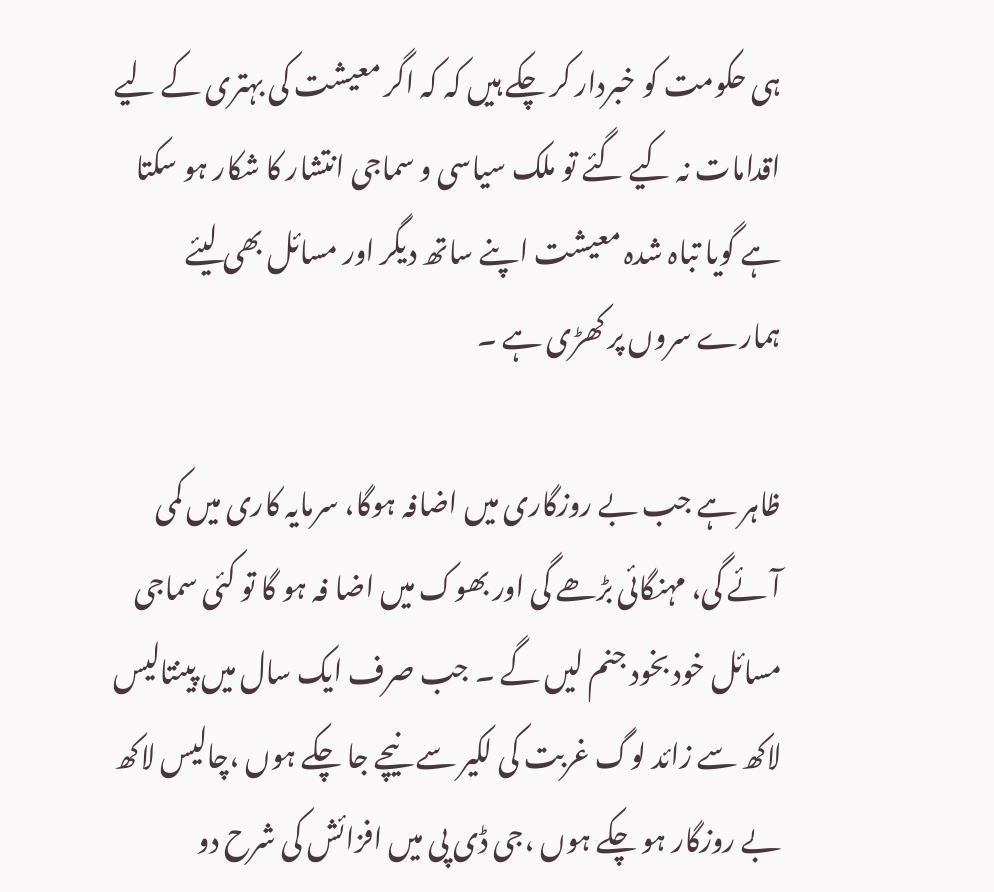ہی حکومت کو خبردار کر چکے ہیں کہ کہ اگر معیشت کی بہتری کے لیے اقدامات نہ کیے گئے تو ملک سیاسی و سماجی انتشار کا شکار ہو سکتا ہے گویا تباہ شدہ معیشت اپنے ساتھ دیگر اور مسائل بھی لیئے ہمارے سروں پر کھڑی ہے ۔

ظاہر ہے جب بے روزگاری میں اضافہ ہوگا، سرمایہ کاری میں کمی آئے گی، مہنگائی بڑھے گی اور بھوک میں اضا فہ ہو گا تو کئی سماجی مسائل خود بخود جنم لیں گے ۔ جب صرف ایک سال میں پینتالیس لاکھ سے زائد لوگ غربت کی لکیر سے نیچے جا چکے ہوں ،چالیس لاکھ بے روزگار ہو چکے ہوں ،جی ڈی پی میں افزائش کی شرح دو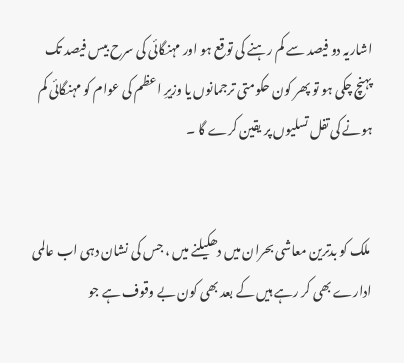اشاریہ دو فیصد سے کم رہنے کی توقع ہو اور مہنگائی کی سرح بیس فیصد تک پہنچ چکی ہو تو پھر کون حکومتی ترجمانوں یا وزیرِ اعظم کی عوام کو مہنگائی کم ہونے کی تفل تسلیوں پر یقین کرے گا ۔


 ملک کو بدترین معاشی بحران میں دھکیلنے میں ، جس کی نشان دہی اب عالمی ادارے بھی کر رہے ہیں کے بعد بھی کون بے وقوف ہے جو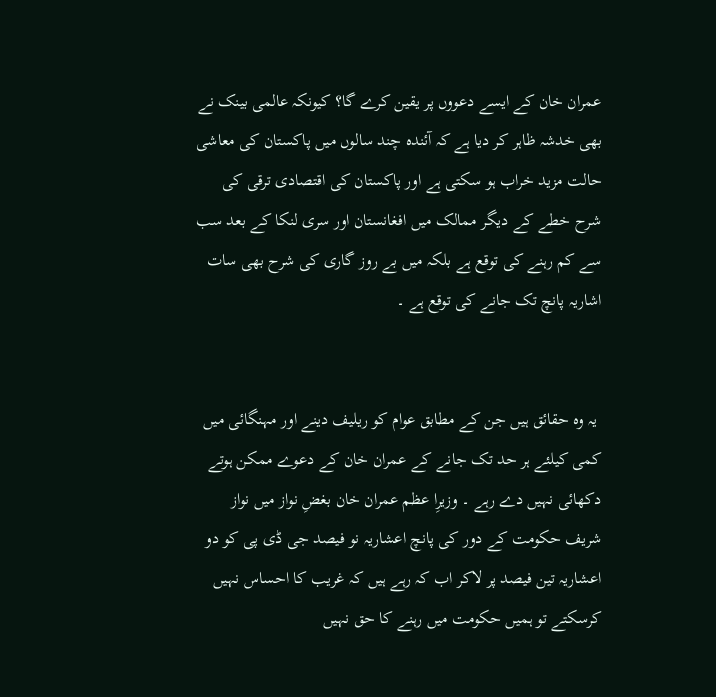عمران خان کے ایسے دعووں پر یقین کرے گا؟ کیونکہ عالمی بینک نے بھی خدشہ ظاہر کر دیا ہے کہ آئندہ چند سالوں میں پاکستان کی معاشی حالت مزید خراب ہو سکتی ہے اور پاکستان کی اقتصادی ترقی کی شرح خطے کے دیگر ممالک میں افغانستان اور سری لنکا کے بعد سب سے کم رہنے کی توقع ہے بلکہ میں بے روز گاری کی شرح بھی سات اشاریہ پانچ تک جانے کی توقع ہے ۔


 یہ وہ حقائق ہیں جن کے مطابق عوام کو ریلیف دینے اور مہنگائی میں کمی کیلئے ہر حد تک جانے کے عمران خان کے دعوے ممکن ہوتے دکھائی نہیں دے رہے ۔ وزیرِا عظم عمران خان بغضِ نواز میں نواز شریف حکومت کے دور کی پانچ اعشاریہ نو فیصد جی ڈی پی کو دو اعشاریہ تین فیصد پر لاکر اب کہ رہے ہیں کہ غریب کا احساس نہیں کرسکتے تو ہمیں حکومت میں رہنے کا حق نہیں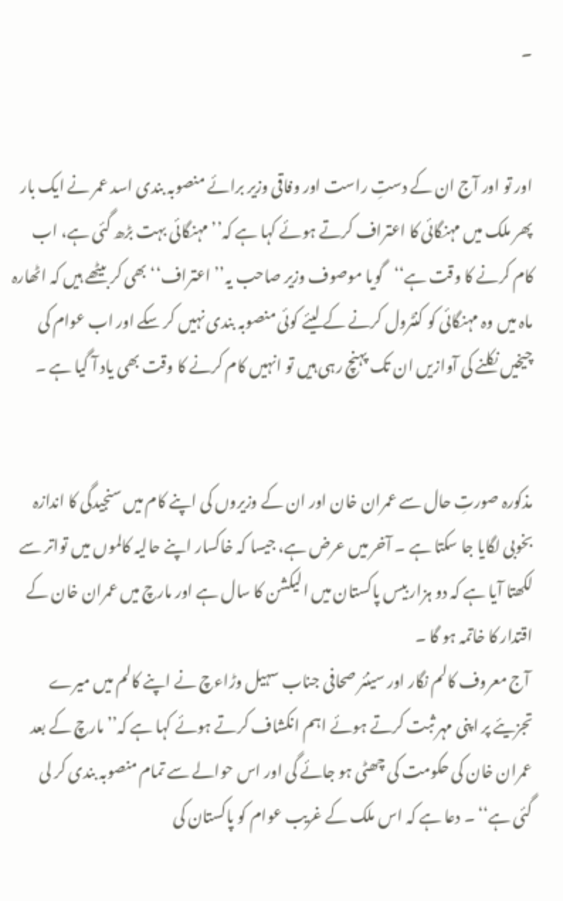۔


اور تو اور آج ان کے دستِ راست اور وفاقی وزیر برائے منصوبہ بندی اسد عمر نے ایک بار پھر ملک میں مہنگائی کا اعتراف کرتے ہوئے کہا ہے کہ’’ مہنگائی بہت بڑھ گئی ہے، اب کام کرنے کا وقت ہے‘‘گویا موصوف وزیر صاحب یہ’’ اعتراف‘‘ بھی کر بیٹھے ہیں کہ اٹھارہ ماہ میں وہ مہنگائی کو کنٹرول کرنے کے لیئے کوئی منصوبہ بندی نہیں کر سکے اور اب عوام کی چیخیں نکلنے کی آوازیں ان تک پہنچ رہی ہیں تو انہیں کام کرنے کا وقت بھی یاد آ گیا ہے ۔


مذکورہ صورتِ حال سے عمران خان اور ان کے وزیروں کی اپنے کام میں سنجیدگی کا اندازہ بخوبی لگایا جا سکتا ہے ۔ آخر میں عرض ہے، جیسا کہ خاکسار اپنے حالیہ کالموں میں تواتر سے لکھتا آیا ہے کہ دو ہزار بیس پاکستان میں الیکشن کا سال ہے اور مارچ میں عمران خان کے اقتدار کا خاتمہ ہو گا ۔
 آج معروف کالم نگار اور سینئر صحافی جناب سہیل وڑاءچ نے اپنے کالم میں میرے تجزیئے پر اپنی مہر ثبت کرتے ہوئے اہم انکشاف کرتے ہوئے کہا ہے کہ’’ مارچ کے بعد عمران خان کی حکومت کی چھٹی ہو جائے گی اور اس حوالے سے تمام منصوبہ بندی کر لی گئی ہے‘‘ ۔ دعا ہے کہ اس ملک کے غریب عوام کو پاکستان کی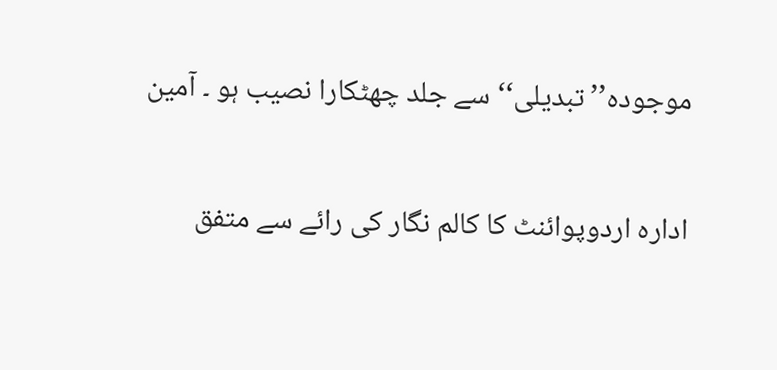موجودہ’’تبدیلی‘‘ سے جلد چھٹکارا نصیب ہو ۔ آمین

ادارہ اردوپوائنٹ کا کالم نگار کی رائے سے متفق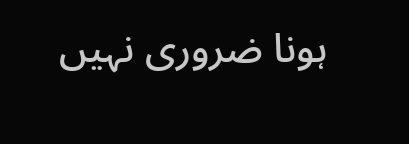ہونا ضروری نہیں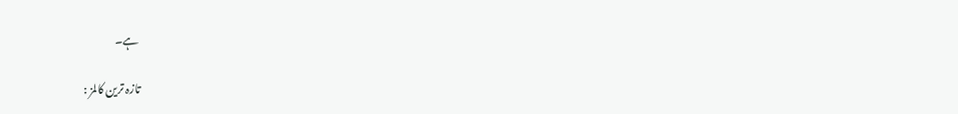ہے۔

تازہ ترین کالمز :